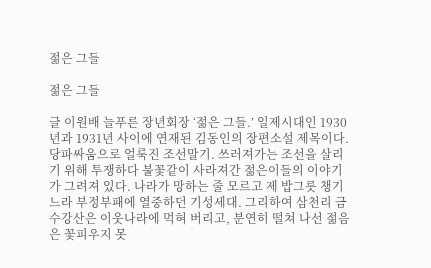젊은 그들

젊은 그들

글 이원배 늘푸른 장년회장 ‘젊은 그들.’ 일제시대인 1930년과 1931년 사이에 연재된 김동인의 장편소설 제목이다. 당파싸움으로 얼룩진 조선말기. 쓰러져가는 조선을 살리기 위해 투쟁하다 불꽃같이 사라져간 젊은이들의 이야기가 그려져 있다. 나라가 망하는 줄 모르고 제 밥그릇 챙기느라 부정부패에 열중하던 기성세대. 그리하여 삼천리 금수강산은 이웃나라에 먹혀 버리고, 분연히 떨쳐 나선 젊음은 꽃피우지 못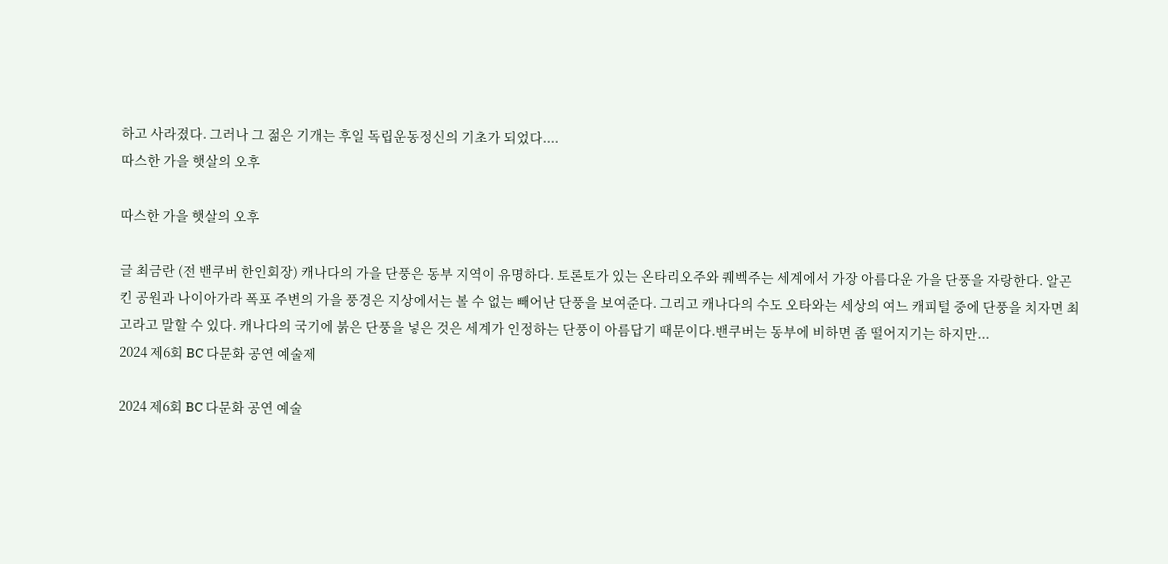하고 사라졌다. 그러나 그 젊은 기개는 후일 독립운동정신의 기초가 되었다....
따스한 가을 햇살의 오후

따스한 가을 햇살의 오후

글 최금란 (전 밴쿠버 한인회장) 캐나다의 가을 단풍은 동부 지역이 유명하다. 토론토가 있는 온타리오주와 퀘벡주는 세계에서 가장 아름다운 가을 단풍을 자랑한다. 알곤킨 공원과 나이아가라 폭포 주변의 가을 풍경은 지상에서는 볼 수 없는 빼어난 단풍을 보여준다. 그리고 캐나다의 수도 오타와는 세상의 여느 캐피털 중에 단풍을 치자면 최고라고 말할 수 있다. 캐나다의 국기에 붉은 단풍을 넣은 것은 세계가 인정하는 단풍이 아름답기 때문이다.밴쿠버는 동부에 비하면 좀 떨어지기는 하지만...
2024 제6회 BC 다문화 공연 예술제

2024 제6회 BC 다문화 공연 예술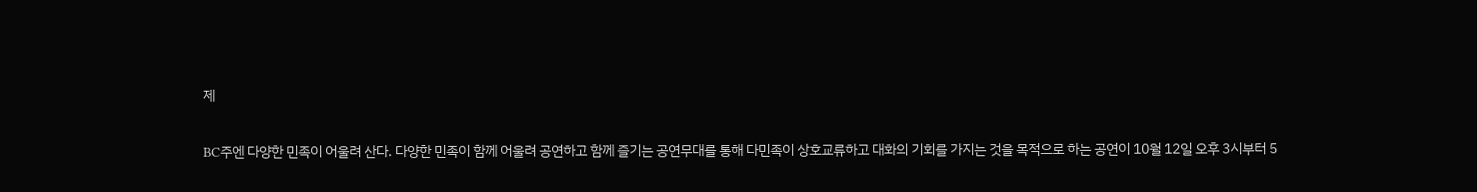제

BC주엔 다양한 민족이 어울려 산다. 다양한 민족이 함께 어울려 공연하고 함께 즐기는 공연무대를 통해 다민족이 상호교류하고 대화의 기회를 가지는 것을 목적으로 하는 공연이 10월 12일 오후 3시부터 5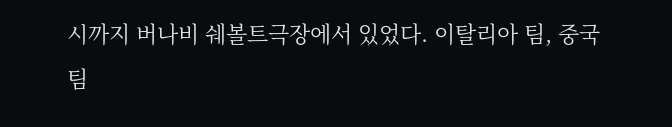시까지 버나비 쉐볼트극장에서 있었다. 이탈리아 팀, 중국팀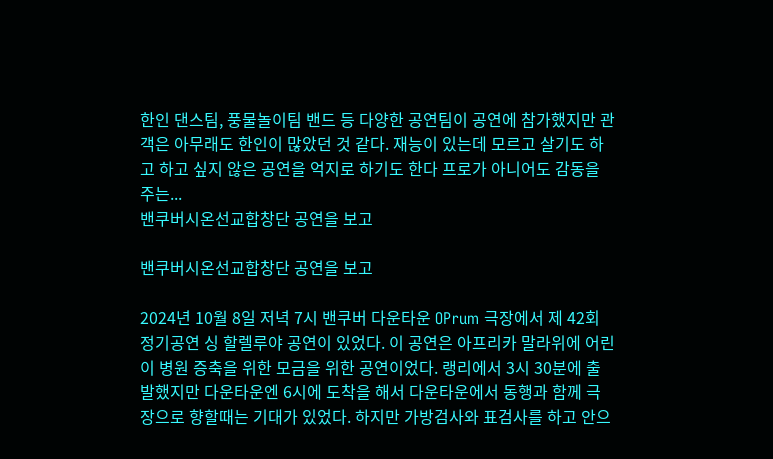한인 댄스팀, 풍물놀이팀 밴드 등 다양한 공연팀이 공연에 참가했지만 관객은 아무래도 한인이 많았던 것 같다. 재능이 있는데 모르고 살기도 하고 하고 싶지 않은 공연을 억지로 하기도 한다 프로가 아니어도 감동을 주는...
밴쿠버시온선교합창단 공연을 보고

밴쿠버시온선교합창단 공연을 보고

2024년 10월 8일 저녁 7시 밴쿠버 다운타운 OPrum 극장에서 제 42회 정기공연 싱 할렐루야 공연이 있었다. 이 공연은 아프리카 말라위에 어린이 병원 증축을 위한 모금을 위한 공연이었다. 랭리에서 3시 30분에 출발했지만 다운타운엔 6시에 도착을 해서 다운타운에서 동행과 함께 극장으로 향할때는 기대가 있었다. 하지만 가방검사와 표검사를 하고 안으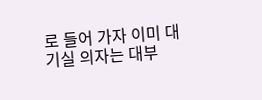로 들어 가자 이미 대기실 의자는 대부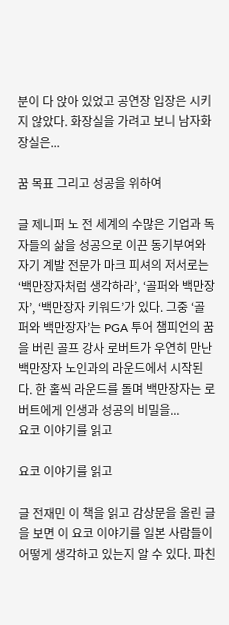분이 다 앉아 있었고 공연장 입장은 시키지 않았다. 화장실을 가려고 보니 남자화장실은...

꿈 목표 그리고 성공을 위하여

글 제니퍼 노 전 세계의 수많은 기업과 독자들의 삶을 성공으로 이끈 동기부여와 자기 계발 전문가 마크 피셔의 저서로는 ‘백만장자처럼 생각하라’, ‘골퍼와 백만장자’, ‘백만장자 키워드’가 있다. 그중 ‘골퍼와 백만장자’는 PGA 투어 챔피언의 꿈을 버린 골프 강사 로버트가 우연히 만난 백만장자 노인과의 라운드에서 시작된다. 한 홀씩 라운드를 돌며 백만장자는 로버트에게 인생과 성공의 비밀을...
요코 이야기를 읽고

요코 이야기를 읽고

글 전재민 이 책을 읽고 감상문을 올린 글을 보면 이 요코 이야기를 일본 사람들이 어떻게 생각하고 있는지 알 수 있다. 파친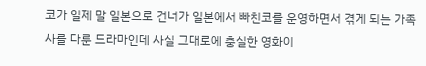코가 일제 말 일본으로 건너가 일본에서 빠친코를 운영하면서 겪게 되는 가족사를 다룬 드라마인데 사실 그대로에 충실한 영화이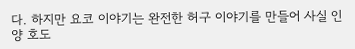다. 하지만 요코 이야기는 완전한 허구 이야기를 만들어 사실 인양 호도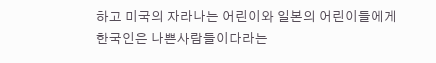하고 미국의 자라나는 어린이와 일본의 어린이들에게 한국인은 나쁜사람들이다라는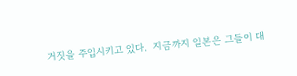거짓을 주입시키고 있다.  지금까지 일본은 그들이 대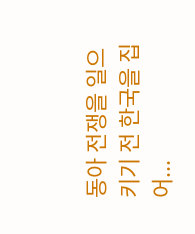동아 전쟁을 일으키기 전 한국을 집어...